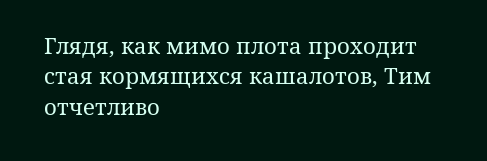Глядя, как мимо плота проходит стая кормящихся кашалотов, Тим отчетливо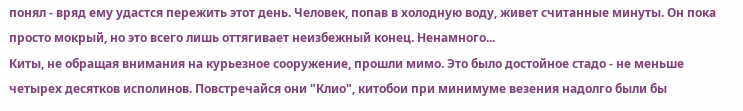понял - вряд ему удастся пережить этот день. Человек, попав в холодную воду, живет считанные минуты. Он пока просто мокрый, но это всего лишь оттягивает неизбежный конец. Ненамного...
Киты, не обращая внимания на курьезное сооружение, прошли мимо. Это было достойное стадо - не меньше четырех десятков исполинов. Повстречайся они "Клио", китобои при минимуме везения надолго были бы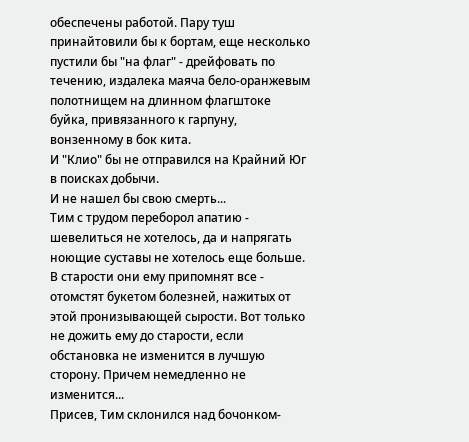обеспечены работой. Пару туш принайтовили бы к бортам, еще несколько пустили бы "на флаг" - дрейфовать по течению, издалека маяча бело-оранжевым полотнищем на длинном флагштоке буйка, привязанного к гарпуну, вонзенному в бок кита.
И "Клио" бы не отправился на Крайний Юг в поисках добычи.
И не нашел бы свою смерть...
Тим с трудом переборол апатию - шевелиться не хотелось, да и напрягать ноющие суставы не хотелось еще больше. В старости они ему припомнят все - отомстят букетом болезней, нажитых от этой пронизывающей сырости. Вот только не дожить ему до старости, если обстановка не изменится в лучшую сторону. Причем немедленно не изменится...
Присев, Тим склонился над бочонком-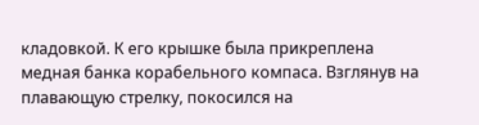кладовкой. К его крышке была прикреплена медная банка корабельного компаса. Взглянув на плавающую стрелку, покосился на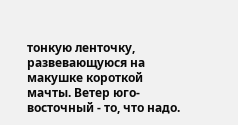тонкую ленточку, развевающуюся на макушке короткой мачты. Ветер юго-восточный - то, что надо.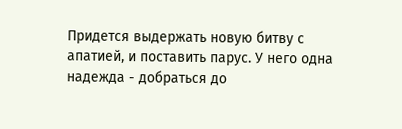Придется выдержать новую битву с апатией, и поставить парус. У него одна надежда - добраться до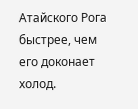Атайского Рога быстрее, чем его доконает холод.